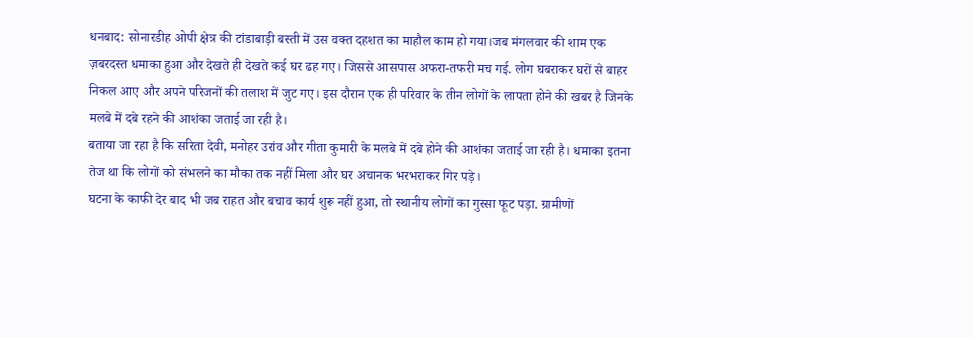धनबाद: सोनारडीह ओपी क्षेत्र की टांडाबाड़ी बस्ती में उस वक्त दहशत का माहौल काम हो गया।जब मंगलवार की शाम एक ज़बरदस्त धमाका हुआ और देखते ही देखते कई घर ढह गए। जिससे आसपास अफरा-तफरी मच गई. लोग घबराकर घरों से बाहर निकल आए और अपने परिजनों की तलाश में जुट गए। इस दौरान एक ही परिवार के तीन लोगों के लापता होने की खबर है जिनके मलबे में दबे रहने की आशंका जताई जा रही है।
बताया जा रहा है कि सरिता देवी, मनोहर उरांव और गीता कुमारी के मलबे में दबे होने की आशंका जताई जा रही है। धमाका इतना तेज था कि लोगों को संभलने का मौका तक नहीं मिला और घर अचानक भरभराकर गिर पड़े।
घटना के काफी देर बाद भी जब राहत और बचाव कार्य शुरू नहीं हुआ, तो स्थानीय लोगों का गुस्सा फूट पड़ा. ग्रामीणों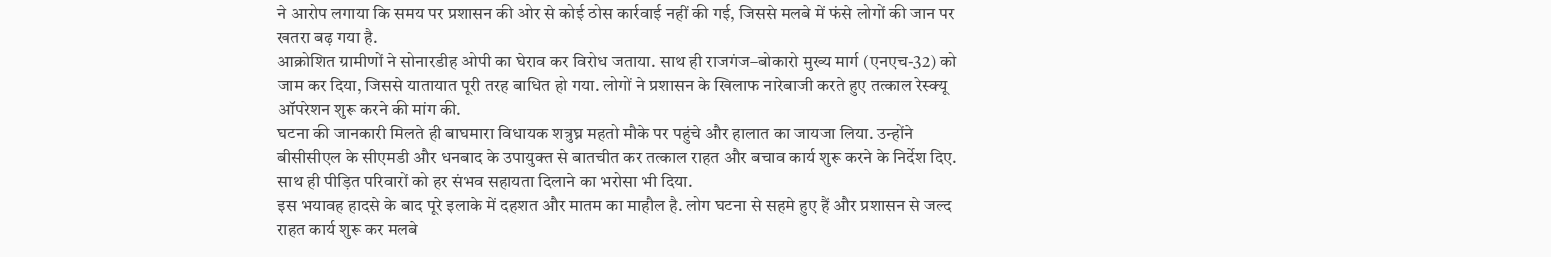ने आरोप लगाया कि समय पर प्रशासन की ओर से कोई ठोस कार्रवाई नहीं की गई, जिससे मलबे में फंसे लोगों की जान पर खतरा बढ़ गया है.
आक्रोशित ग्रामीणों ने सोनारडीह ओपी का घेराव कर विरोध जताया. साथ ही राजगंज–बोकारो मुख्य मार्ग (एनएच-32) को जाम कर दिया, जिससे यातायात पूरी तरह बाधित हो गया. लोगों ने प्रशासन के खिलाफ नारेबाजी करते हुए तत्काल रेस्क्यू ऑपरेशन शुरू करने की मांग की.
घटना की जानकारी मिलते ही बाघमारा विधायक शत्रुघ्न महतो मौके पर पहुंचे और हालात का जायजा लिया. उन्होंने बीसीसीएल के सीएमडी और धनबाद के उपायुक्त से बातचीत कर तत्काल राहत और बचाव कार्य शुरू करने के निर्देश दिए. साथ ही पीड़ित परिवारों को हर संभव सहायता दिलाने का भरोसा भी दिया.
इस भयावह हादसे के बाद पूरे इलाके में दहशत और मातम का माहौल है. लोग घटना से सहमे हुए हैं और प्रशासन से जल्द राहत कार्य शुरू कर मलबे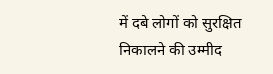में दबे लोगों को सुरक्षित निकालने की उम्मीद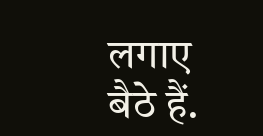लगाए बैठे हैं.